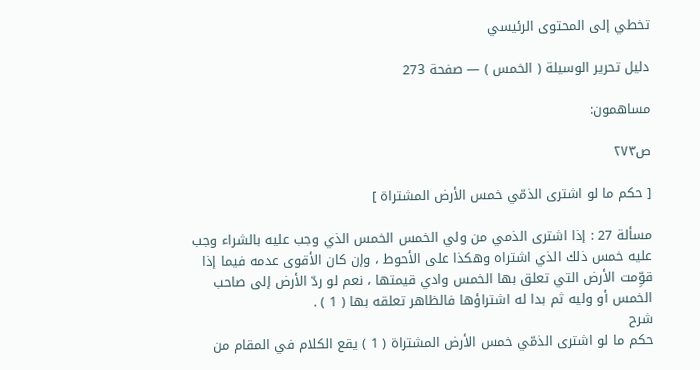تخطي إلى المحتوى الرئيسي

دليل تحرير الوسيلة ( الخمس ) — صفحة 273

مساهمون:

ص٢٧٣

[ حكم ما لو اشترى الذمّي خمس الأرض المشتراة ]

مسألة 27 : إذا اشترى الذمي من ولي الخمس الخمس الذي وجب عليه بالشراء وجب عليه خمس ذلك الذي اشتراه وهكذا على الأحوط ، وإن كان الأقوى عدمه فيما إذا قوِّمت الأرض التي تعلق بها الخمس وادي قيمتها ، نعم لو ردّ الأرض إلى صاحب الخمس أو وليه ثم بدا له اشتراؤها فالظاهر تعلقه بها ( 1 ) .
شرح
حكم ما لو اشترى الذمّي خمس الأرض المشتراة ( 1 ) يقع الكلام في المقام من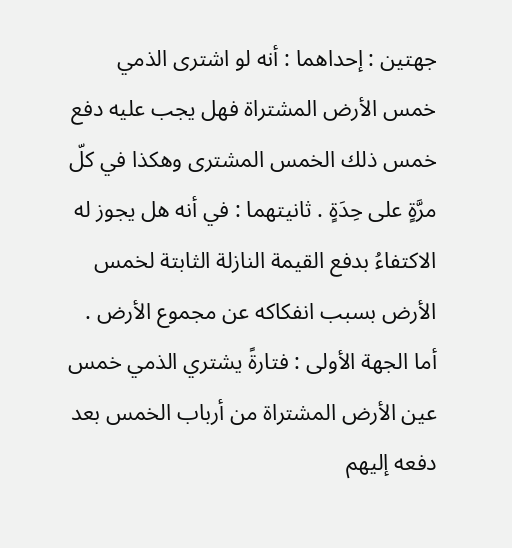جهتين : إحداهما : أنه لو اشترى الذمي خمس الأرض المشتراة فهل يجب عليه دفع خمس ذلك الخمس المشترى وهكذا في كلّ مرَّةٍ على حِدَةٍ . ثانيتهما : في أنه هل يجوز له الاكتفاءُ بدفع القيمة النازلة الثابتة لخمس الأرض بسبب انفكاكه عن مجموع الأرض . أما الجهة الأولى : فتارةً يشتري الذمي خمس عين الأرض المشتراة من أرباب الخمس بعد دفعه إليهم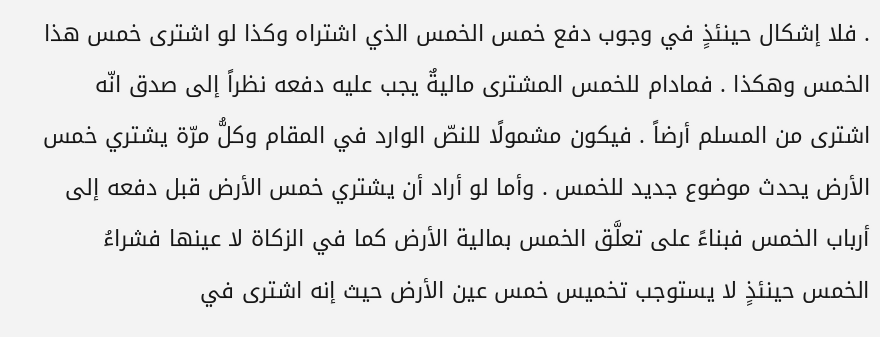. فلا إشكال حينئذٍ في وجوب دفع خمس الخمس الذي اشتراه وكذا لو اشترى خمس هذا الخمس وهكذا . فمادام للخمس المشترى ماليةٌ يجب عليه دفعه نظراً إلى صدق انّه اشترى من المسلم أرضاً . فيكون مشمولًا للنصّ الوارد في المقام وكلُّ مرّة يشتري خمس الأرض يحدث موضوع جديد للخمس . وأما لو أراد أن يشتري خمس الأرض قبل دفعه إلى أرباب الخمس فبناءً على تعلَّق الخمس بمالية الأرض كما في الزكاة لا عينها فشراءُ الخمس حينئذٍ لا يستوجب تخميس خمس عين الأرض حيث إنه اشترى في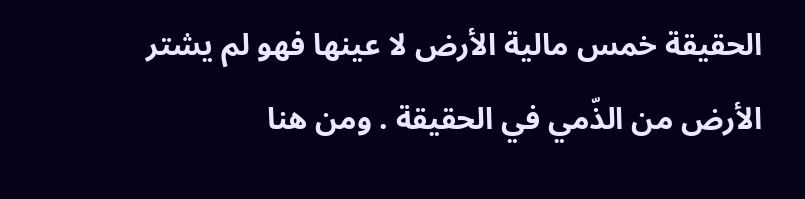الحقيقة خمس مالية الأرض لا عينها فهو لم يشتر الأرض من الذّمي في الحقيقة . ومن هنا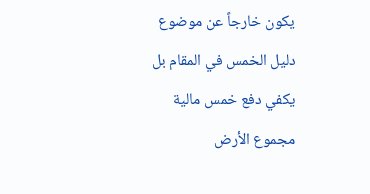يكون خارجاً عن موضوع دليل الخمس في المقام بل يكفي دفع خمس مالية مجموع الأرض